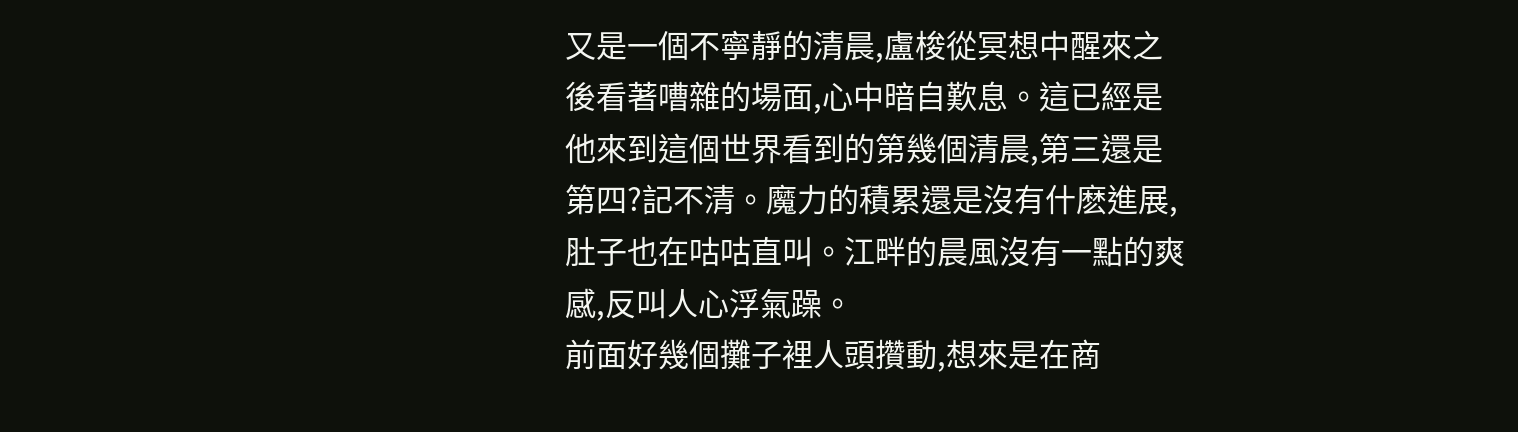又是一個不寧靜的清晨,盧梭從冥想中醒來之後看著嘈雜的場面,心中暗自歎息。這已經是他來到這個世界看到的第幾個清晨,第三還是第四?記不清。魔力的積累還是沒有什麽進展,肚子也在咕咕直叫。江畔的晨風沒有一點的爽感,反叫人心浮氣躁。
前面好幾個攤子裡人頭攢動,想來是在商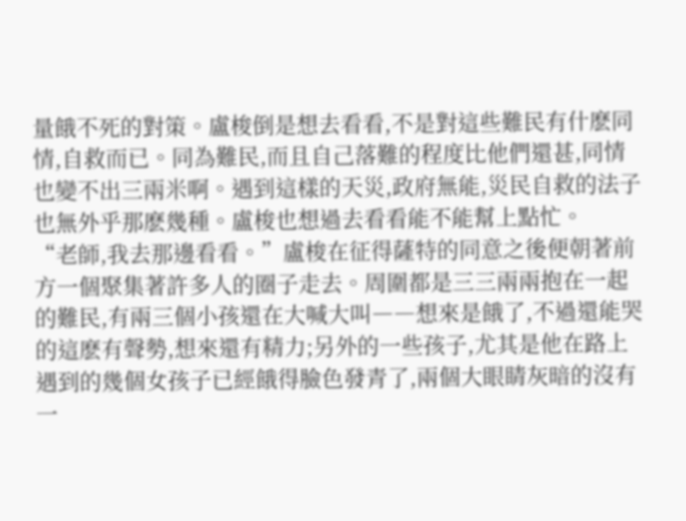量餓不死的對策。盧梭倒是想去看看,不是對這些難民有什麽同情,自救而已。同為難民,而且自己落難的程度比他們還甚,同情也變不出三兩米啊。遇到這樣的天災,政府無能,災民自救的法子也無外乎那麽幾種。盧梭也想過去看看能不能幫上點忙。
“老師,我去那邊看看。”盧梭在征得薩特的同意之後便朝著前方一個聚集著許多人的圈子走去。周圍都是三三兩兩抱在一起的難民,有兩三個小孩還在大喊大叫――想來是餓了,不過還能哭的這麽有聲勢,想來還有精力;另外的一些孩子,尤其是他在路上遇到的幾個女孩子已經餓得臉色發青了,兩個大眼睛灰暗的沒有一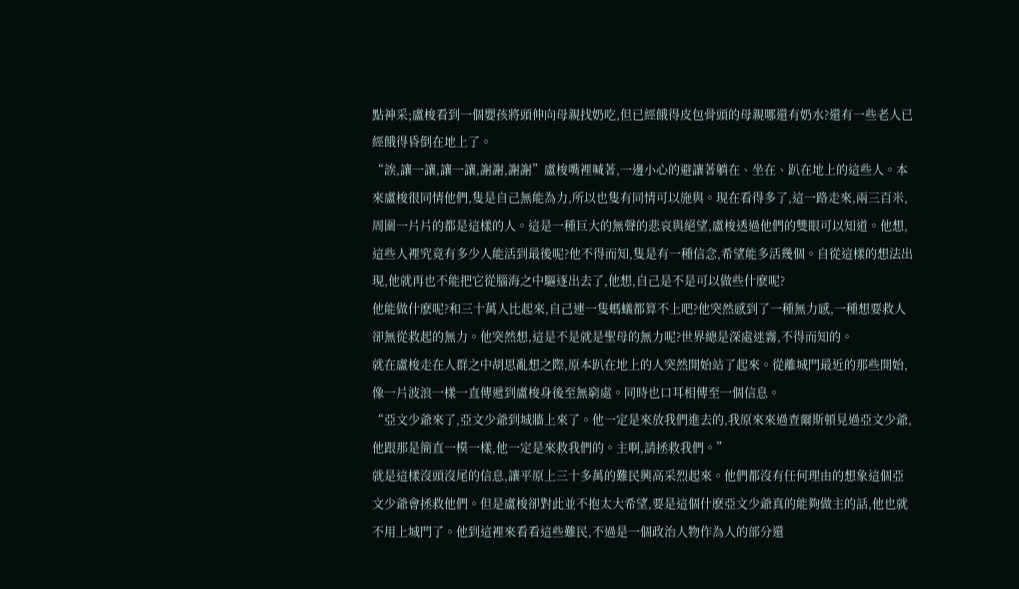點神采;盧梭看到一個嬰孩將頭伸向母親找奶吃,但已經餓得皮包骨頭的母親哪還有奶水?還有一些老人已經餓得昏倒在地上了。
“誒,讓一讓,讓一讓,謝謝,謝謝”盧梭嘴裡喊著,一邊小心的避讓著躺在、坐在、趴在地上的這些人。本來盧梭很同情他們,隻是自己無能為力,所以也隻有同情可以施與。現在看得多了,這一路走來,兩三百米,周圍一片片的都是這樣的人。這是一種巨大的無聲的悲哀與絕望,盧梭透過他們的雙眼可以知道。他想,這些人裡究竟有多少人能活到最後呢?他不得而知,隻是有一種信念,希望能多活幾個。自從這樣的想法出現,他就再也不能把它從腦海之中驅逐出去了,他想,自己是不是可以做些什麽呢?
他能做什麽呢?和三十萬人比起來,自己連一隻螞蟻都算不上吧?他突然感到了一種無力感,一種想要救人卻無從救起的無力。他突然想,這是不是就是聖母的無力呢?世界總是深處迷霧,不得而知的。
就在盧梭走在人群之中胡思亂想之際,原本趴在地上的人突然開始站了起來。從離城門最近的那些開始,像一片波浪一樣一直傳遞到盧梭身後至無窮處。同時也口耳相傳至一個信息。
“亞文少爺來了,亞文少爺到城牆上來了。他一定是來放我們進去的,我原來來過查爾斯頓見過亞文少爺,他跟那是簡直一模一樣,他一定是來救我們的。主啊,請拯救我們。”
就是這樣沒頭沒尾的信息,讓平原上三十多萬的難民興高采烈起來。他們都沒有任何理由的想象這個亞文少爺會拯救他們。但是盧梭卻對此並不抱太大希望,要是這個什麽亞文少爺真的能夠做主的話,他也就不用上城門了。他到這裡來看看這些難民,不過是一個政治人物作為人的部分還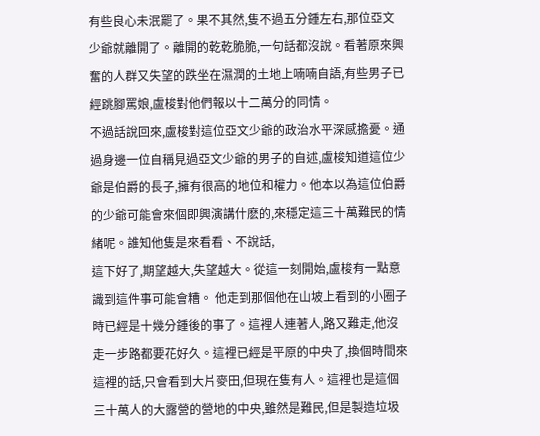有些良心未泯罷了。果不其然,隻不過五分鍾左右,那位亞文少爺就離開了。離開的乾乾脆脆,一句話都沒說。看著原來興奮的人群又失望的跌坐在濕潤的土地上喃喃自語,有些男子已經跳腳罵娘,盧梭對他們報以十二萬分的同情。
不過話說回來,盧梭對這位亞文少爺的政治水平深感擔憂。通過身邊一位自稱見過亞文少爺的男子的自述,盧梭知道這位少爺是伯爵的長子,擁有很高的地位和權力。他本以為這位伯爵的少爺可能會來個即興演講什麽的,來穩定這三十萬難民的情緒呢。誰知他隻是來看看、不說話,
這下好了,期望越大,失望越大。從這一刻開始,盧梭有一點意識到這件事可能會糟。 他走到那個他在山坡上看到的小圈子時已經是十幾分鍾後的事了。這裡人連著人,路又難走,他沒走一步路都要花好久。這裡已經是平原的中央了,換個時間來這裡的話,只會看到大片麥田,但現在隻有人。這裡也是這個三十萬人的大露營的營地的中央,雖然是難民,但是製造垃圾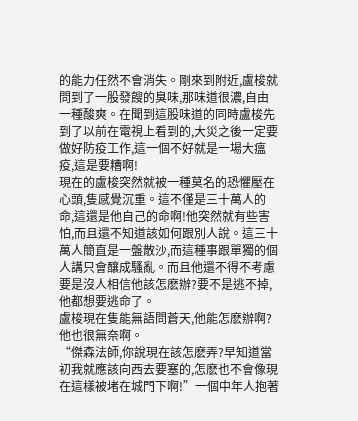的能力任然不會消失。剛來到附近,盧梭就問到了一股發餿的臭味,那味道很濃,自由一種酸爽。在聞到這股味道的同時盧梭先到了以前在電視上看到的,大災之後一定要做好防疫工作,這一個不好就是一場大瘟疫,這是要糟啊!
現在的盧梭突然就被一種莫名的恐懼壓在心頭,隻感覺沉重。這不僅是三十萬人的命,這還是他自己的命啊!他突然就有些害怕,而且還不知道該如何跟別人說。這三十萬人簡直是一盤散沙,而這種事跟單獨的個人講只會釀成騷亂。而且他還不得不考慮要是沒人相信他該怎麽辦?要不是逃不掉,他都想要逃命了。
盧梭現在隻能無語問蒼天,他能怎麽辦啊?他也很無奈啊。
“傑森法師,你說現在該怎麽弄?早知道當初我就應該向西去要塞的,怎麽也不會像現在這樣被堵在城門下啊!”一個中年人抱著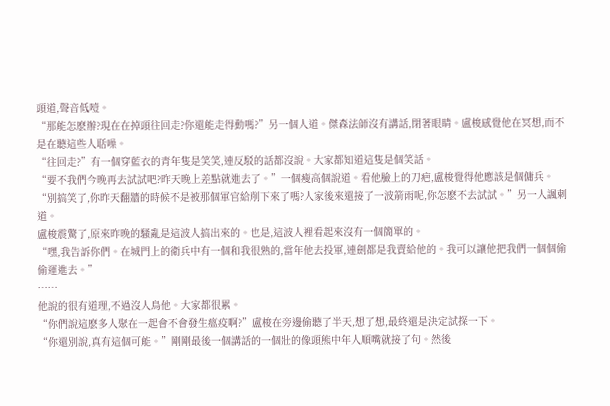頭道,聲音低噎。
“那能怎麽辦?現在在掉頭往回走?你還能走得動嗎?”另一個人道。傑森法師沒有講話,閉著眼睛。盧梭感覺他在冥想,而不是在聽這些人聒噪。
“往回走?”有一個穿藍衣的青年隻是笑笑,連反駁的話都沒說。大家都知道這隻是個笑話。
“要不我們今晚再去試試吧?昨天晚上差點就進去了。”一個瘦高個說道。看他臉上的刀疤,盧梭覺得他應該是個傭兵。
“別搞笑了,你昨天翻牆的時候不是被那個軍官給削下來了嗎?人家後來還接了一波箭雨呢,你怎麽不去試試。”另一人諷刺道。
盧梭震驚了,原來昨晚的騷亂是這波人搞出來的。也是,這波人裡看起來沒有一個簡單的。
“嘿,我告訴你們。在城門上的衛兵中有一個和我很熟的,當年他去投軍,連劍都是我賣給他的。我可以讓他把我們一個個偷偷運進去。”
……
他說的很有道理,不過沒人鳥他。大家都很累。
“你們說這麽多人聚在一起會不會發生瘟疫啊?”盧梭在旁邊偷聽了半天,想了想,最終還是決定試探一下。
“你還別說,真有這個可能。”剛剛最後一個講話的一個壯的像頭熊中年人順嘴就接了句。然後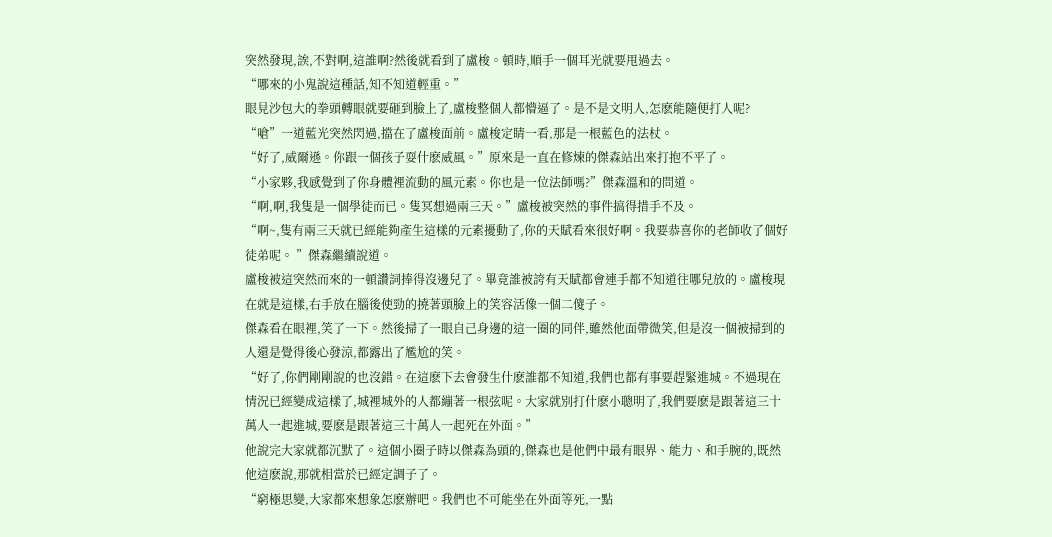突然發現,誒,不對啊,這誰啊?然後就看到了盧梭。頓時,順手一個耳光就要甩過去。
“哪來的小鬼說這種話,知不知道輕重。”
眼見沙包大的拳頭轉眼就要砸到臉上了,盧梭整個人都懵逼了。是不是文明人,怎麽能隨便打人呢?
“嗆”一道藍光突然閃過,擋在了盧梭面前。盧梭定睛一看,那是一根藍色的法杖。
“好了,威爾遜。你跟一個孩子耍什麽威風。”原來是一直在修煉的傑森站出來打抱不平了。
“小家夥,我感覺到了你身體裡流動的風元素。你也是一位法師嗎?”傑森溫和的問道。
“啊,啊,我隻是一個學徒而已。隻冥想過兩三天。”盧梭被突然的事件搞得措手不及。
“啊~,隻有兩三天就已經能夠產生這樣的元素擾動了,你的天賦看來很好啊。我要恭喜你的老師收了個好徒弟呢。 ”傑森繼續說道。
盧梭被這突然而來的一頓讚詞捧得沒邊兒了。畢竟誰被誇有天賦都會連手都不知道往哪兒放的。盧梭現在就是這樣,右手放在腦後使勁的撓著頭臉上的笑容活像一個二傻子。
傑森看在眼裡,笑了一下。然後掃了一眼自己身邊的這一圈的同伴,雖然他面帶微笑,但是沒一個被掃到的人還是覺得後心發涼,都露出了尷尬的笑。
“好了,你們剛剛說的也沒錯。在這麽下去會發生什麽誰都不知道,我們也都有事要趕緊進城。不過現在情況已經變成這樣了,城裡城外的人都繃著一根弦呢。大家就別打什麽小聰明了,我們要麽是跟著這三十萬人一起進城,要麽是跟著這三十萬人一起死在外面。”
他說完大家就都沉默了。這個小圈子時以傑森為頭的,傑森也是他們中最有眼界、能力、和手腕的,既然他這麽說,那就相當於已經定調子了。
“窮極思變,大家都來想象怎麽辦吧。我們也不可能坐在外面等死,一點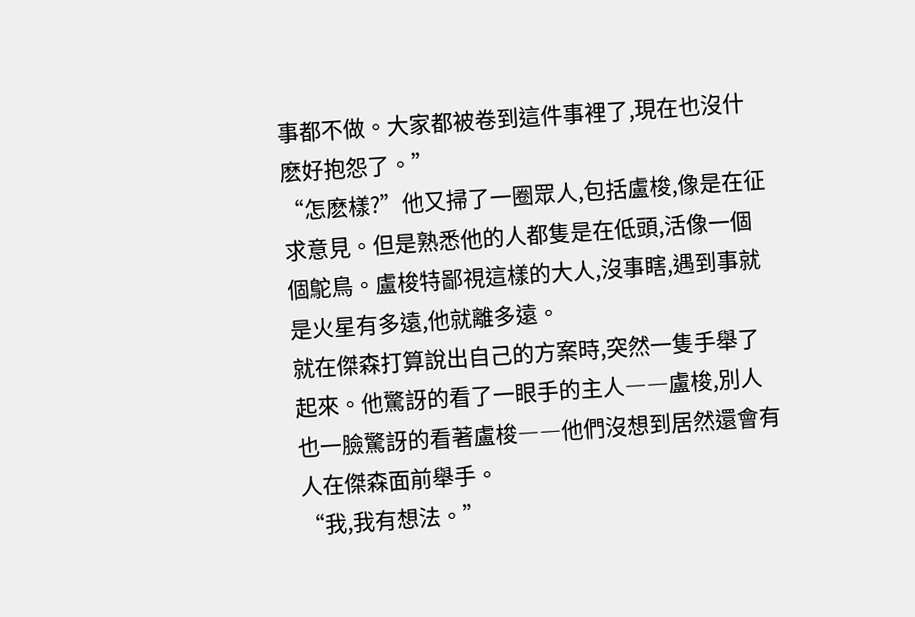事都不做。大家都被卷到這件事裡了,現在也沒什麽好抱怨了。”
“怎麽樣?”他又掃了一圈眾人,包括盧梭,像是在征求意見。但是熟悉他的人都隻是在低頭,活像一個個鴕鳥。盧梭特鄙視這樣的大人,沒事瞎,遇到事就是火星有多遠,他就離多遠。
就在傑森打算說出自己的方案時,突然一隻手舉了起來。他驚訝的看了一眼手的主人――盧梭,別人也一臉驚訝的看著盧梭――他們沒想到居然還會有人在傑森面前舉手。
“我,我有想法。”